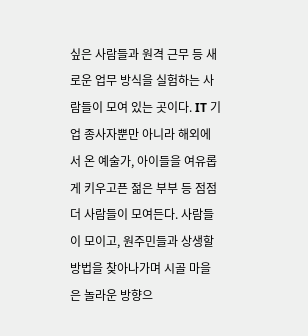싶은 사람들과 원격 근무 등 새로운 업무 방식을 실험하는 사람들이 모여 있는 곳이다. IT 기업 종사자뿐만 아니라 해외에서 온 예술가, 아이들을 여유롭게 키우고픈 젊은 부부 등 점점 더 사람들이 모여든다. 사람들이 모이고, 원주민들과 상생할 방법을 찾아나가며 시골 마을은 놀라운 방향으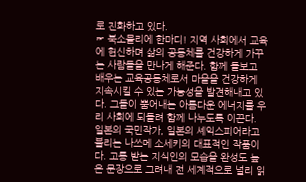로 진화하고 있다.
☞ 북소믈리에 한마디! 지역 사회에서 교육에 헌신하며 삶의 공동체를 건강하게 가꾸는 사람들을 만나게 해준다. 함께 돌보고 배우는 교육공동체로서 마을을 건강하게 지속시킬 수 있는 가능성을 발견해내고 있다. 그들이 뿜어내는 아름다운 에너지를 우리 사회에 되돌려 함께 나누도록 이끈다.
일본의 국민작가, 일본의 셰익스피어라고 불리는 나쓰메 소세키의 대표적인 작품이다. 고통 받는 지식인의 모습을 완성도 높은 문장으로 그려내 전 세계적으로 널리 읽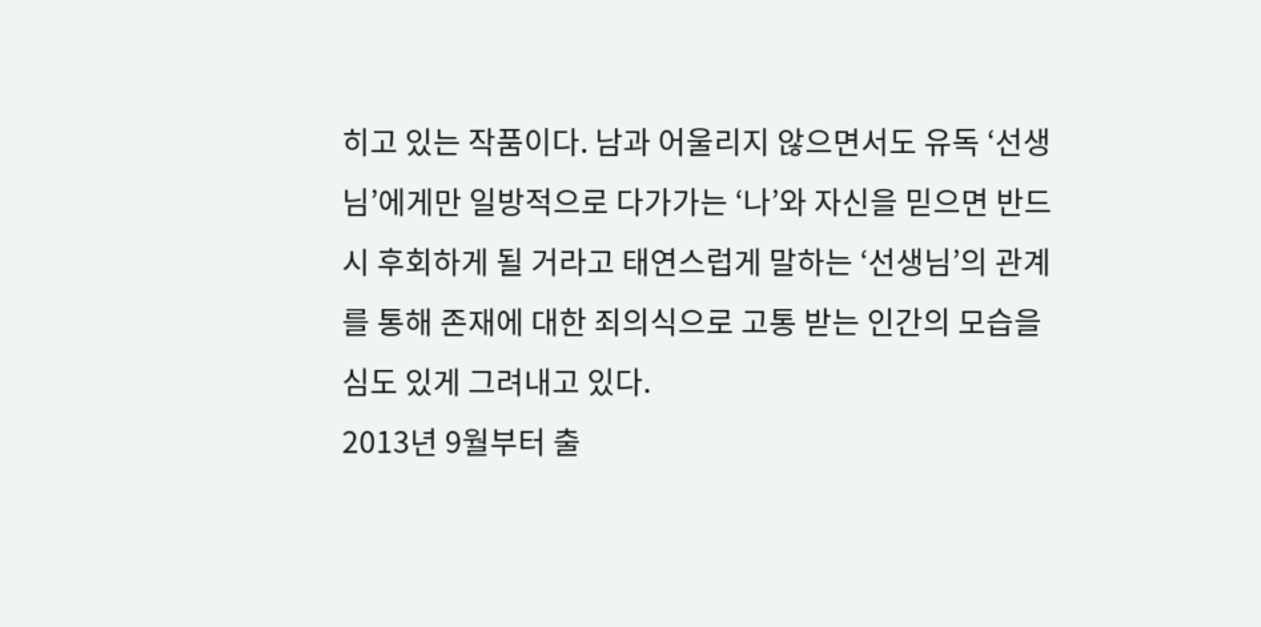히고 있는 작품이다. 남과 어울리지 않으면서도 유독 ‘선생님’에게만 일방적으로 다가가는 ‘나’와 자신을 믿으면 반드시 후회하게 될 거라고 태연스럽게 말하는 ‘선생님’의 관계를 통해 존재에 대한 죄의식으로 고통 받는 인간의 모습을 심도 있게 그려내고 있다.
2013년 9월부터 출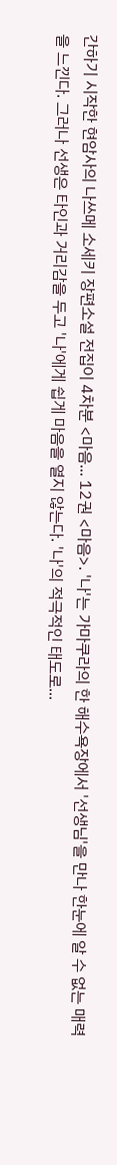간하기 시작한 현암사의 나쓰메 소세키 장편소설 전집이 4차분 <마음... 12권 <마음>. '나'는 가마쿠라의 한 해수욕장에서 '선생님'을 만나 한눈에 알 수 없는 매력을 느낀다. 그러나 선생은 타인과 거리감을 두고 '나'에게 쉽게 마음을 열지 않는다. '나'의 적극적인 태도로...